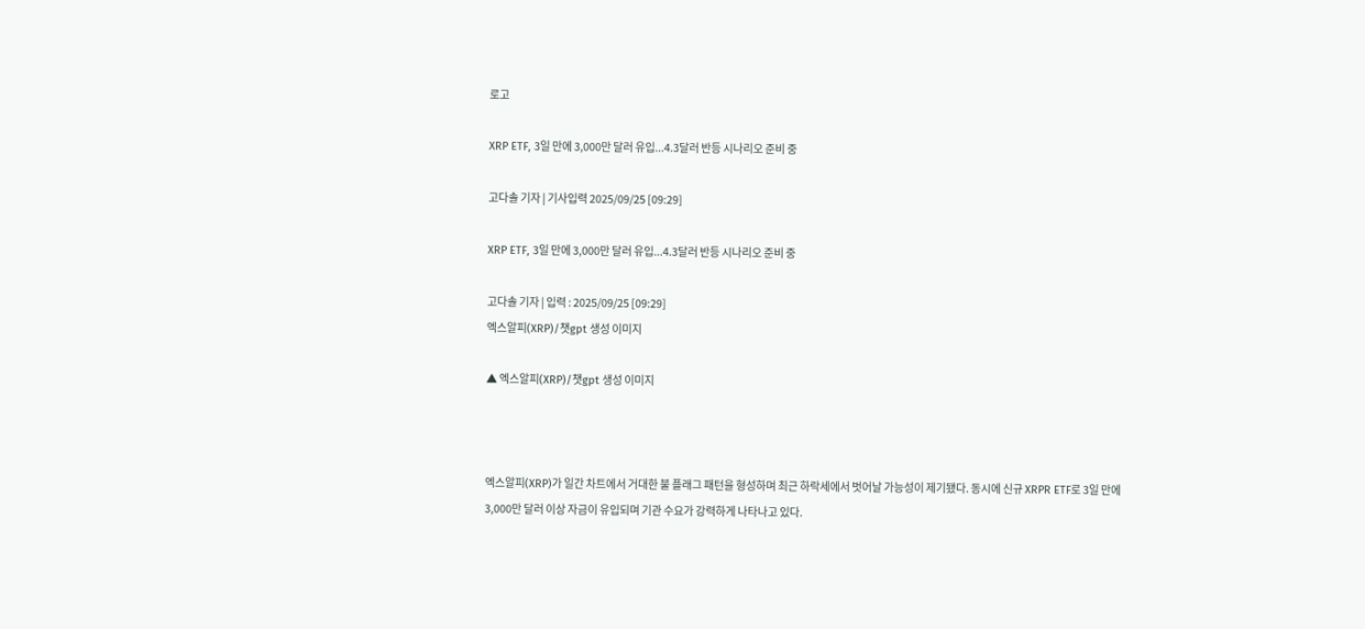로고

XRP ETF, 3일 만에 3,000만 달러 유입...4.3달러 반등 시나리오 준비 중

고다솔 기자 | 기사입력 2025/09/25 [09:29]

XRP ETF, 3일 만에 3,000만 달러 유입...4.3달러 반등 시나리오 준비 중

고다솔 기자 | 입력 : 2025/09/25 [09:29]
엑스알피(XRP)/챗gpt 생성 이미지

▲ 엑스알피(XRP)/챗gpt 생성 이미지



엑스알피(XRP)가 일간 차트에서 거대한 불 플래그 패턴을 형성하며 최근 하락세에서 벗어날 가능성이 제기됐다. 동시에 신규 XRPR ETF로 3일 만에 3,000만 달러 이상 자금이 유입되며 기관 수요가 강력하게 나타나고 있다.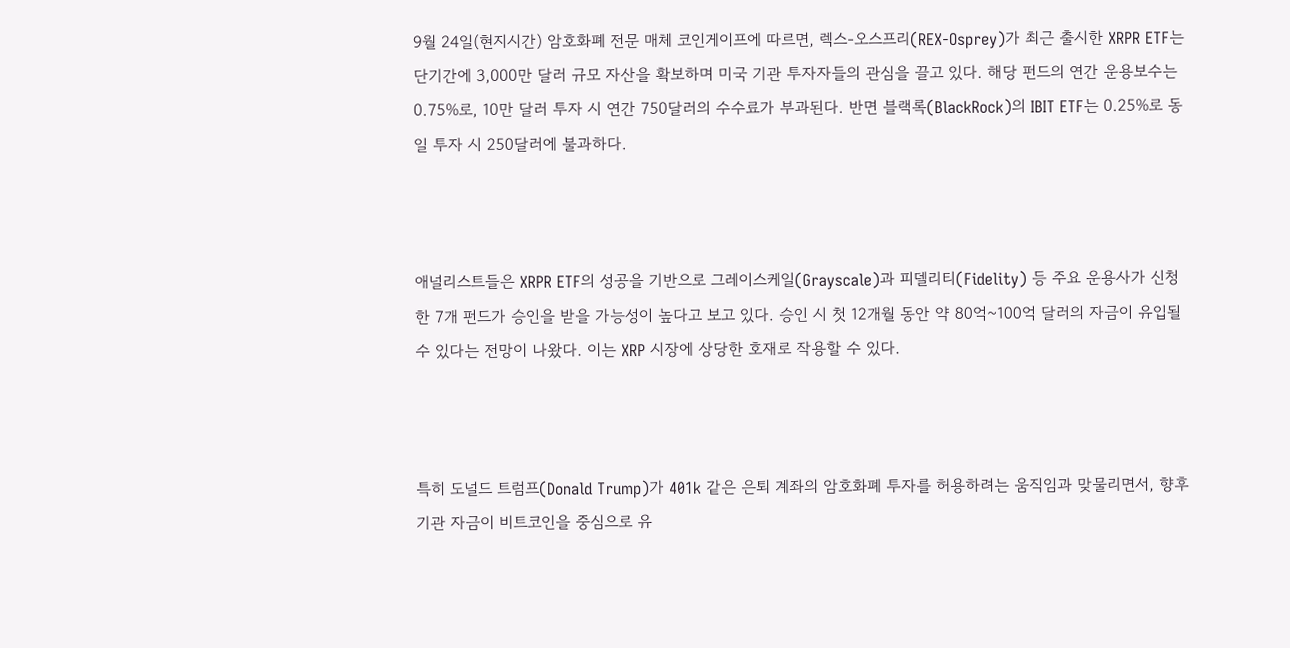9월 24일(현지시간) 암호화폐 전문 매체 코인게이프에 따르면, 렉스-오스프리(REX-Osprey)가 최근 출시한 XRPR ETF는 단기간에 3,000만 달러 규모 자산을 확보하며 미국 기관 투자자들의 관심을 끌고 있다. 해당 펀드의 연간 운용보수는 0.75%로, 10만 달러 투자 시 연간 750달러의 수수료가 부과된다. 반면 블랙록(BlackRock)의 IBIT ETF는 0.25%로 동일 투자 시 250달러에 불과하다.



애널리스트들은 XRPR ETF의 성공을 기반으로 그레이스케일(Grayscale)과 피델리티(Fidelity) 등 주요 운용사가 신청한 7개 펀드가 승인을 받을 가능성이 높다고 보고 있다. 승인 시 첫 12개월 동안 약 80억~100억 달러의 자금이 유입될 수 있다는 전망이 나왔다. 이는 XRP 시장에 상당한 호재로 작용할 수 있다.



특히 도널드 트럼프(Donald Trump)가 401k 같은 은퇴 계좌의 암호화폐 투자를 허용하려는 움직임과 맞물리면서, 향후 기관 자금이 비트코인을 중심으로 유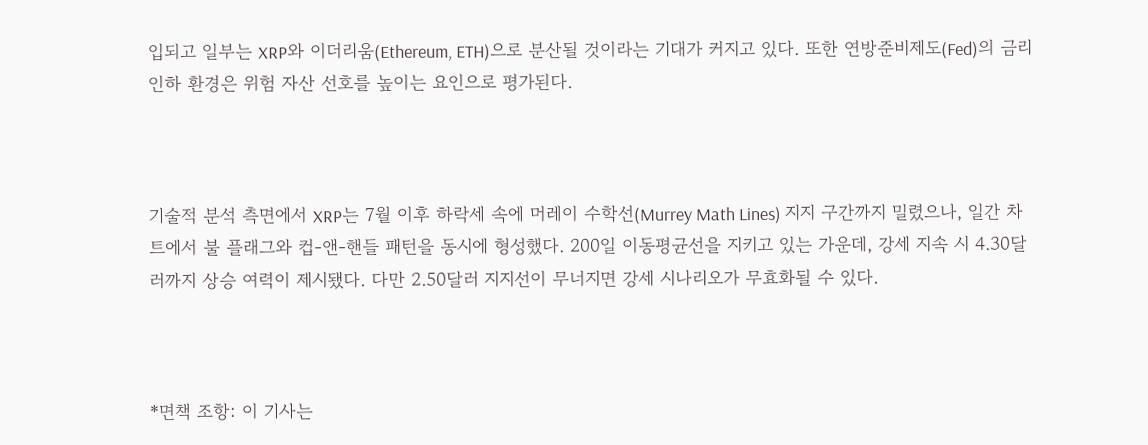입되고 일부는 XRP와 이더리움(Ethereum, ETH)으로 분산될 것이라는 기대가 커지고 있다. 또한 연방준비제도(Fed)의 금리 인하 환경은 위험 자산 선호를 높이는 요인으로 평가된다.



기술적 분석 측면에서 XRP는 7월 이후 하락세 속에 머레이 수학선(Murrey Math Lines) 지지 구간까지 밀렸으나, 일간 차트에서 불 플래그와 컵-앤-핸들 패턴을 동시에 형성했다. 200일 이동평균선을 지키고 있는 가운데, 강세 지속 시 4.30달러까지 상승 여력이 제시됐다. 다만 2.50달러 지지선이 무너지면 강세 시나리오가 무효화될 수 있다.



*면책 조항: 이 기사는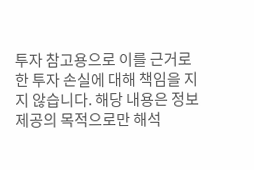투자 참고용으로 이를 근거로 한 투자 손실에 대해 책임을 지지 않습니다. 해당 내용은 정보 제공의 목적으로만 해석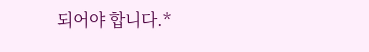되어야 합니다.*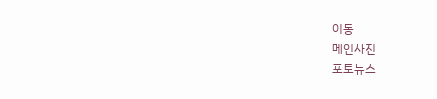이동
메인사진
포토뉴스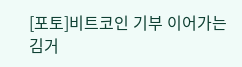[포토]비트코인 기부 이어가는 김거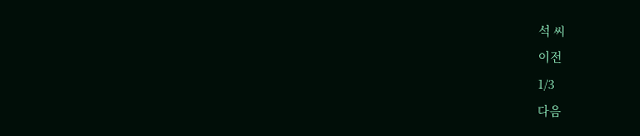석 씨
이전
1/3
다음